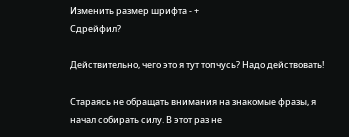Изменить размер шрифта - +
Сдрейфил?

Действительно, чего это я тут топчусь? Надо действовать!

Стараясь не обращать внимания на знакомые фразы, я начал собирать силу. В этот раз не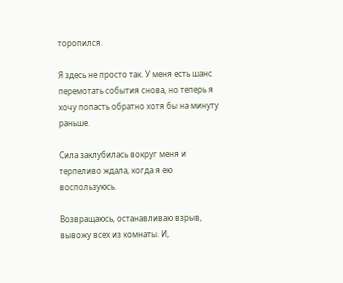торопился.

Я здесь не просто так. У меня есть шанс перемотать события снова, но теперь я хочу попасть обратно хотя бы на минуту раньше.

Сила заклубилась вокруг меня и терпеливо ждала, когда я ею воспользуюсь.

Возвращаюсь, останавливаю взрыв, вывожу всех из комнаты. И,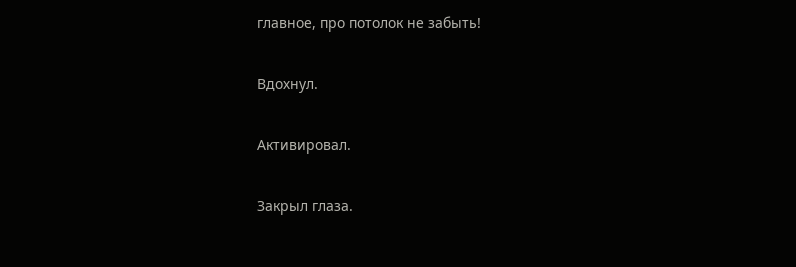главное, про потолок не забыть!

Вдохнул.

Активировал.

Закрыл глаза.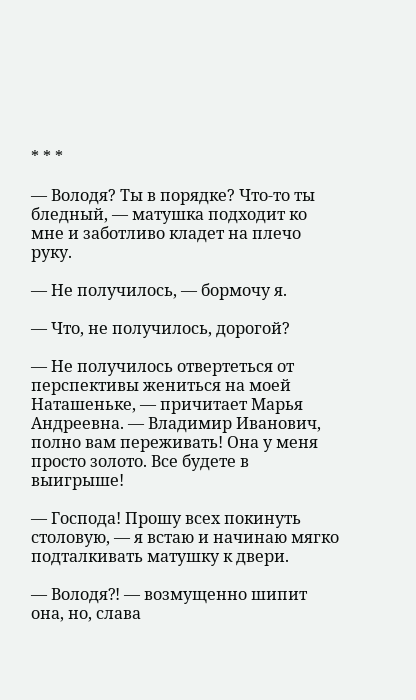* * *

— Володя? Ты в порядке? Что-то ты бледный, — матушка подходит ко мне и заботливо кладет на плечо руку.

— Не получилось, — бормочу я.

— Что, не получилось, дорогой?

— Не получилось отвертеться от перспективы жениться на моей Наташеньке, — причитает Марья Андреевна. — Владимир Иванович, полно вам переживать! Она у меня просто золото. Все будете в выигрыше!

— Господа! Прошу всех покинуть столовую, — я встаю и начинаю мягко подталкивать матушку к двери.

— Володя⁈ — возмущенно шипит она, но, слава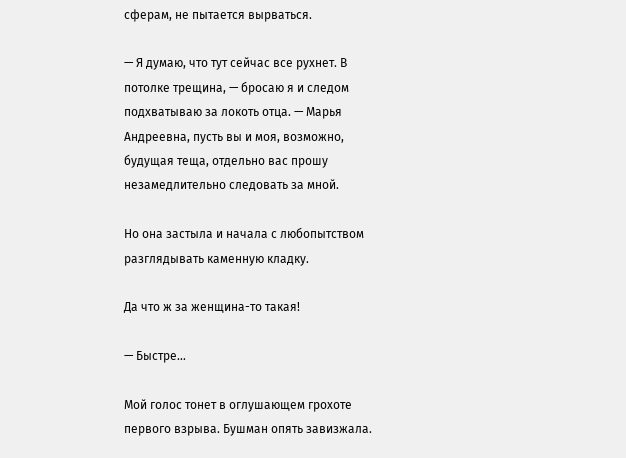сферам, не пытается вырваться.

— Я думаю, что тут сейчас все рухнет. В потолке трещина, — бросаю я и следом подхватываю за локоть отца. — Марья Андреевна, пусть вы и моя, возможно, будущая теща, отдельно вас прошу незамедлительно следовать за мной.

Но она застыла и начала с любопытством разглядывать каменную кладку.

Да что ж за женщина-то такая!

— Быстре…

Мой голос тонет в оглушающем грохоте первого взрыва. Бушман опять завизжала.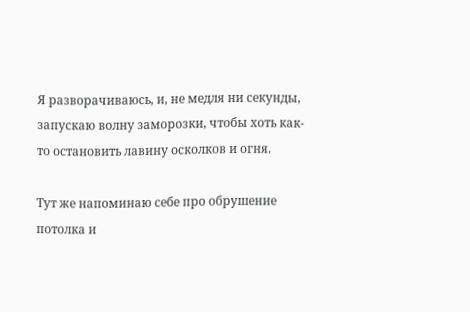Я разворачиваюсь, и, не медля ни секунды, запускаю волну заморозки, чтобы хоть как-то остановить лавину осколков и огня.

Тут же напоминаю себе про обрушение потолка и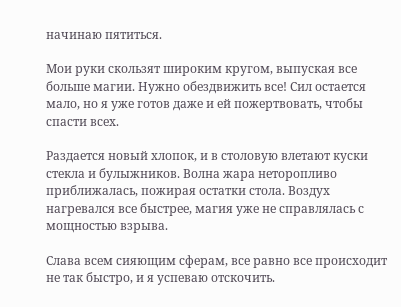начинаю пятиться.

Мои руки скользят широким кругом, выпуская все больше магии. Нужно обездвижить все! Сил остается мало, но я уже готов даже и ей пожертвовать, чтобы спасти всех.

Раздается новый хлопок, и в столовую влетают куски стекла и булыжников. Волна жара неторопливо приближалась, пожирая остатки стола. Воздух нагревался все быстрее, магия уже не справлялась с мощностью взрыва.

Слава всем сияющим сферам, все равно все происходит не так быстро, и я успеваю отскочить.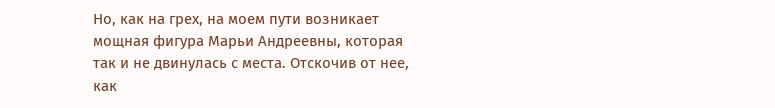Но, как на грех, на моем пути возникает мощная фигура Марьи Андреевны, которая так и не двинулась с места. Отскочив от нее, как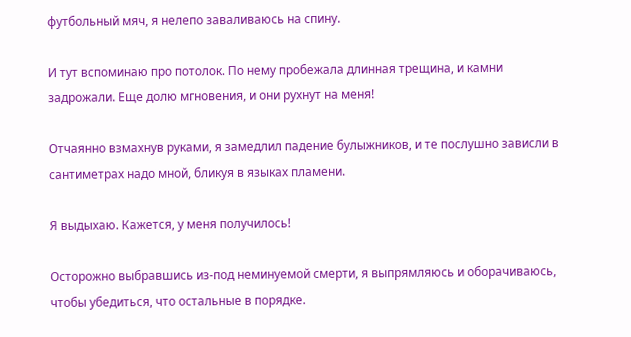футбольный мяч, я нелепо заваливаюсь на спину.

И тут вспоминаю про потолок. По нему пробежала длинная трещина, и камни задрожали. Еще долю мгновения, и они рухнут на меня!

Отчаянно взмахнув руками, я замедлил падение булыжников, и те послушно зависли в сантиметрах надо мной, бликуя в языках пламени.

Я выдыхаю. Кажется, у меня получилось!

Осторожно выбравшись из-под неминуемой смерти, я выпрямляюсь и оборачиваюсь, чтобы убедиться, что остальные в порядке.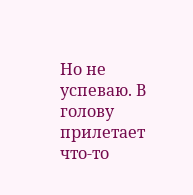Но не успеваю. В голову прилетает что-то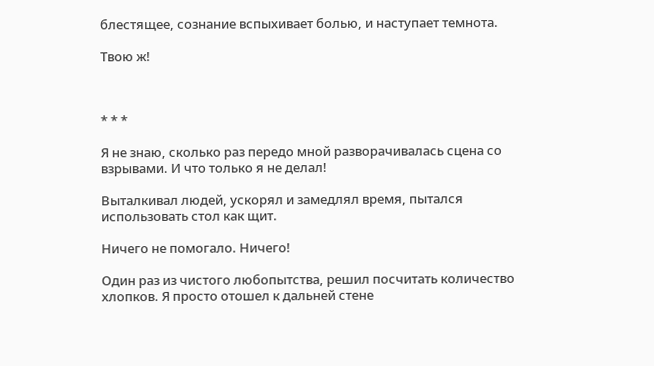блестящее, сознание вспыхивает болью, и наступает темнота.

Твою ж!



* * *

Я не знаю, сколько раз передо мной разворачивалась сцена со взрывами. И что только я не делал!

Выталкивал людей, ускорял и замедлял время, пытался использовать стол как щит.

Ничего не помогало. Ничего!

Один раз из чистого любопытства, решил посчитать количество хлопков. Я просто отошел к дальней стене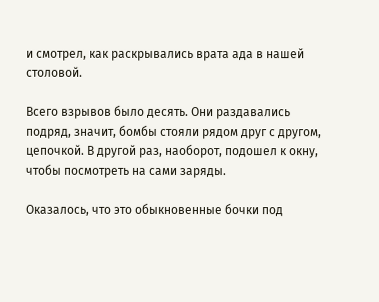и смотрел, как раскрывались врата ада в нашей столовой.

Всего взрывов было десять. Они раздавались подряд, значит, бомбы стояли рядом друг с другом, цепочкой. В другой раз, наоборот, подошел к окну, чтобы посмотреть на сами заряды.

Оказалось, что это обыкновенные бочки под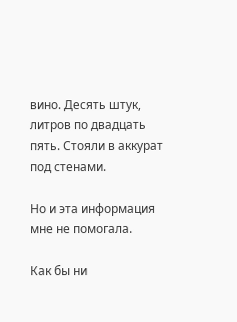вино. Десять штук, литров по двадцать пять. Стояли в аккурат под стенами.

Но и эта информация мне не помогала.

Как бы ни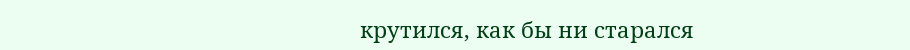крутился, как бы ни старался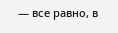— все равно, в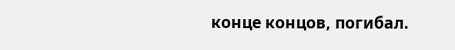конце концов, погибал.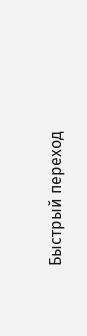Быстрый переход